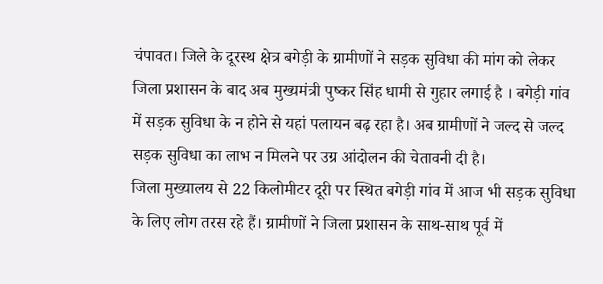चंपावत। जिले के दूरस्थ क्षेत्र बगेड़ी के ग्रामीणों ने सड़क सुविधा की मांग को लेकर जिला प्रशासन के बाद अब मुख्यमंत्री पुष्कर सिंह धामी से गुहार लगाई है । बगेड़ी गांव में सड़क सुविधा के न होने से यहां पलायन बढ़ रहा है। अब ग्रामीणों ने जल्द से जल्द सड़क सुविधा का लाभ न मिलने पर उग्र आंदोलन की चेतावनी दी है।
जिला मुख्यालय से 22 किलोमीटर दूरी पर स्थित बगेड़ी गांव में आज भी सड़क सुविधा के लिए लोग तरस रहे हैं। ग्रामीणों ने जिला प्रशासन के साथ-साथ पूर्व में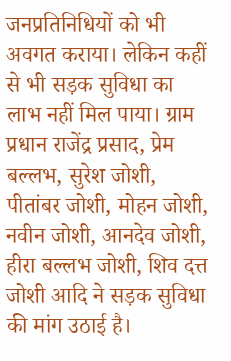जनप्रतिनिधियों को भी अवगत कराया। लेकिन कहीं से भी सड़क सुविधा का लाभ नहीं मिल पाया। ग्राम प्रधान राजेंद्र प्रसाद, प्रेम बल्लभ, सुरेश जोशी, पीतांबर जोशी, मोहन जोशी, नवीन जोशी, आनदेव जोशी, हीरा बल्लभ जोशी, शिव दत्त जोशी आदि ने सड़क सुविधा की मांग उठाई है।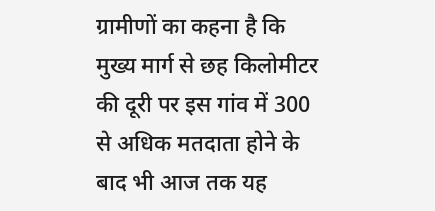ग्रामीणों का कहना है कि मुख्य मार्ग से छह किलोमीटर की दूरी पर इस गांव में 300 से अधिक मतदाता होने के बाद भी आज तक यह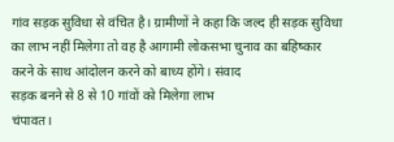गांव सड़क सुविधा से वंचित है। ग्रामीणों ने कहा कि जल्द ही सड़क सुविधा का लाभ नहीं मिलेगा तो वह है आगामी लोकसभा चुनाव का बहिष्कार करने के साथ आंदोलन करने को बाध्य होंगे। संवाद
सड़क बनने से 8 से 10 गांवों को मिलेगा लाभ
चंपावत।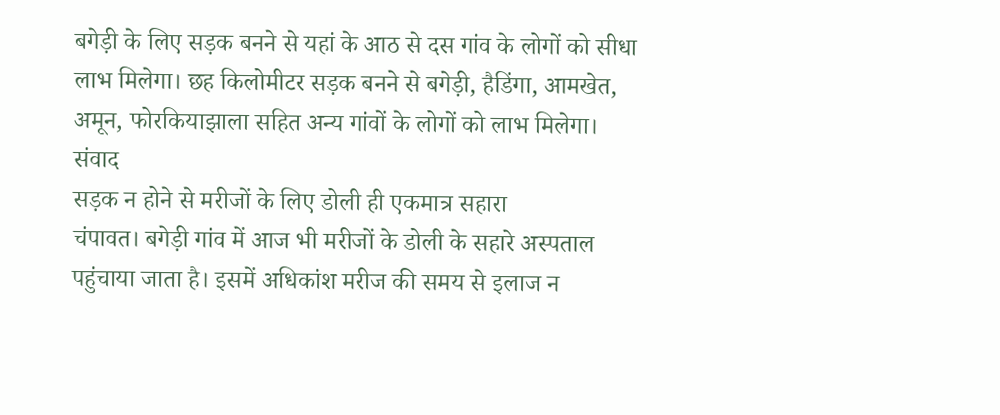बगेड़ी के लिए सड़क बनने से यहां के आठ से दस गांव के लोगों को सीधा लाभ मिलेगा। छह किलोमीटर सड़क बनने से बगेड़ी, हैडिंगा, आमखेत, अमून, फोरकियाझाला सहित अन्य गांवों के लोगों को लाभ मिलेगा। संवाद
सड़क न होने से मरीजों के लिए डोली ही एकमात्र सहारा
चंपावत। बगेड़ी गांव में आज भी मरीजों के डोली के सहारे अस्पताल पहुंचाया जाता है। इसमें अधिकांश मरीज की समय से इलाज न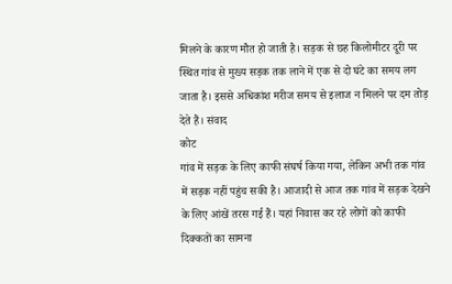मिलने के कारण मौत हो जाती है। सड़क से छह किलोमीटर दूरी पर स्थित गांव से मुख्य सड़क तक लाने में एक से दो घंटे का समय लग जाता है। इससे अधिकांश मरीज समय से इलाज न मिलने पर दम तोड़ देते हैं। संवाद
कोट
गांव में सड़क के लिए काफी संघर्ष किया गया, लेकिन अभी तक गांव में सड़क नहीं पहुंच सकी है। आजादी से आज तक गांव में सड़क देखने के लिए आंखें तरस गई हैं। यहां निवास कर रहे लोगों को काफी दिक्कतों का सामना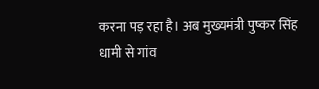करना पड़ रहा है। अब मुख्यमंत्री पुष्कर सिंह धामी से गांव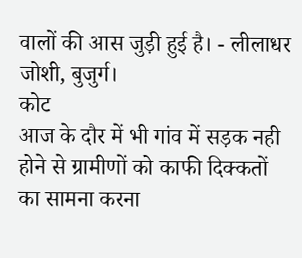वालों की आस जुड़ी हुई है। - लीलाधर जोशी, बुजुर्ग।
कोट
आज के दौर में भी गांव में सड़क नही होने से ग्रामीणों को काफी दिक्कतों का सामना करना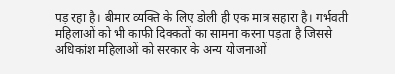पड़ रहा है। बीमार व्यक्ति के लिए डोली ही एक मात्र सहारा है। गर्भवती महिलाओं को भी काफी दिक्कतों का सामना करना पड़ता है जिससे अधिकांश महिलाओं को सरकार के अन्य योजनाओं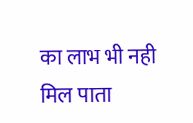का लाभ भी नही मिल पाता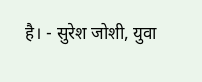है। - सुरेश जोशी, युवा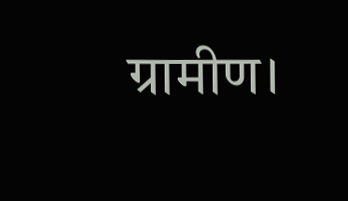ग्रामीण।